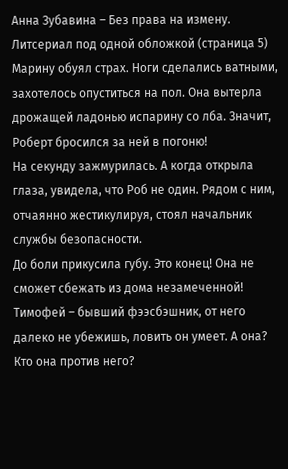Анна Зубавина – Без права на измену. Литсериал под одной обложкой (страница 5)
Марину обуял страх. Ноги сделались ватными, захотелось опуститься на пол. Она вытерла дрожащей ладонью испарину со лба. Значит, Роберт бросился за ней в погоню!
На секунду зажмурилась. А когда открыла глаза, увидела, что Роб не один. Рядом с ним, отчаянно жестикулируя, стоял начальник службы безопасности.
До боли прикусила губу. Это конец! Она не сможет сбежать из дома незамеченной! Тимофей – бывший фээсбэшник, от него далеко не убежишь, ловить он умеет. А она? Кто она против него?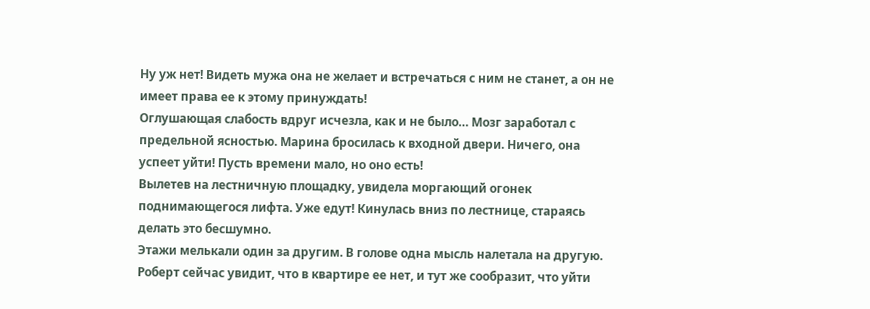Ну уж нет! Видеть мужа она не желает и встречаться с ним не станет, а он не имеет права ее к этому принуждать!
Оглушающая слабость вдруг исчезла, как и не было… Мозг заработал с предельной ясностью. Марина бросилась к входной двери. Ничего, она успеет уйти! Пусть времени мало, но оно есть!
Вылетев на лестничную площадку, увидела моргающий огонек поднимающегося лифта. Уже едут! Кинулась вниз по лестнице, стараясь делать это бесшумно.
Этажи мелькали один за другим. В голове одна мысль налетала на другую.
Роберт сейчас увидит, что в квартире ее нет, и тут же сообразит, что уйти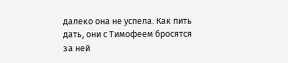далеко она не успела. Как пить дать, они с Тимофеем бросятся за ней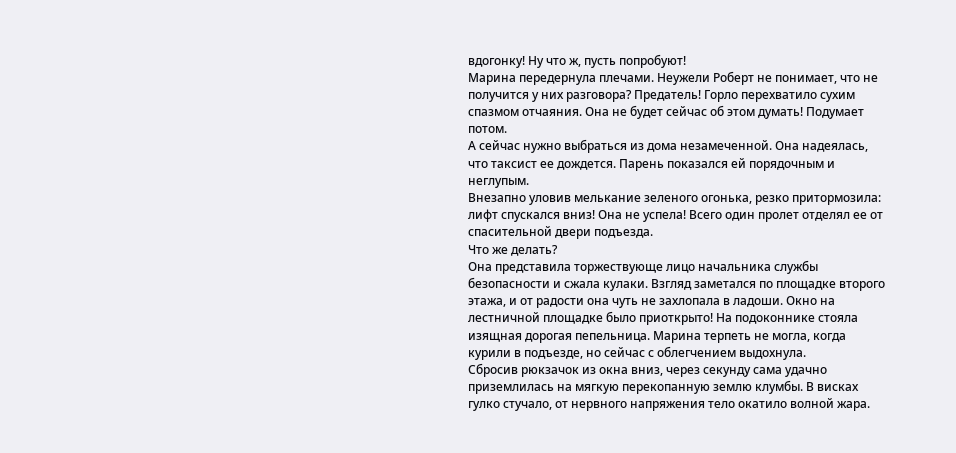вдогонку! Ну что ж, пусть попробуют!
Марина передернула плечами. Неужели Роберт не понимает, что не получится у них разговора? Предатель! Горло перехватило сухим спазмом отчаяния. Она не будет сейчас об этом думать! Подумает потом.
А сейчас нужно выбраться из дома незамеченной. Она надеялась, что таксист ее дождется. Парень показался ей порядочным и неглупым.
Внезапно уловив мелькание зеленого огонька, резко притормозила: лифт спускался вниз! Она не успела! Всего один пролет отделял ее от спасительной двери подъезда.
Что же делать?
Она представила торжествующе лицо начальника службы безопасности и сжала кулаки. Взгляд заметался по площадке второго этажа, и от радости она чуть не захлопала в ладоши. Окно на лестничной площадке было приоткрыто! На подоконнике стояла изящная дорогая пепельница. Марина терпеть не могла, когда курили в подъезде, но сейчас с облегчением выдохнула.
Сбросив рюкзачок из окна вниз, через секунду сама удачно приземлилась на мягкую перекопанную землю клумбы. В висках гулко стучало, от нервного напряжения тело окатило волной жара.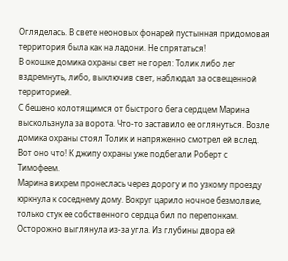Огляделась. В свете неоновых фонарей пустынная придомовая территория была как на ладони. Не спрятаться!
В окошке домика охраны свет не горел: Толик либо лег вздремнуть, либо, выключив свет, наблюдал за освещенной территорией.
С бешено колотящимся от быстрого бега сердцем Марина выскользнула за ворота. Что-то заставило ее оглянуться. Возле домика охраны стоял Толик и напряженно смотрел ей вслед. Вот оно что! К джипу охраны уже подбегали Роберт с Тимофеем.
Марина вихрем пронеслась через дорогу и по узкому проезду юркнула к соседнему дому. Вокруг царило ночное безмолвие, только стук ее собственного сердца бил по перепонкам. Осторожно выглянула из-за угла. Из глубины двора ей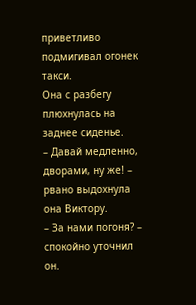приветливо подмигивал огонек такси.
Она с разбегу плюхнулась на заднее сиденье.
– Давай медленно, дворами, ну же! – рвано выдохнула она Виктору.
– За нами погоня? – спокойно уточнил он.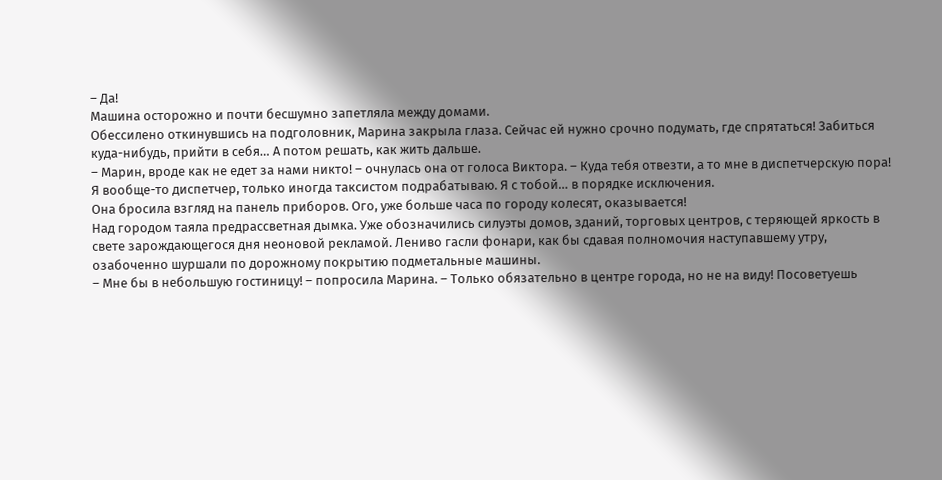– Да!
Машина осторожно и почти бесшумно запетляла между домами.
Обессилено откинувшись на подголовник, Марина закрыла глаза. Сейчас ей нужно срочно подумать, где спрятаться! Забиться куда-нибудь, прийти в себя… А потом решать, как жить дальше.
– Марин, вроде как не едет за нами никто! – очнулась она от голоса Виктора. – Куда тебя отвезти, а то мне в диспетчерскую пора! Я вообще-то диспетчер, только иногда таксистом подрабатываю. Я с тобой… в порядке исключения.
Она бросила взгляд на панель приборов. Ого, уже больше часа по городу колесят, оказывается!
Над городом таяла предрассветная дымка. Уже обозначились силуэты домов, зданий, торговых центров, с теряющей яркость в свете зарождающегося дня неоновой рекламой. Лениво гасли фонари, как бы сдавая полномочия наступавшему утру, озабоченно шуршали по дорожному покрытию подметальные машины.
– Мне бы в небольшую гостиницу! – попросила Марина. – Только обязательно в центре города, но не на виду! Посоветуешь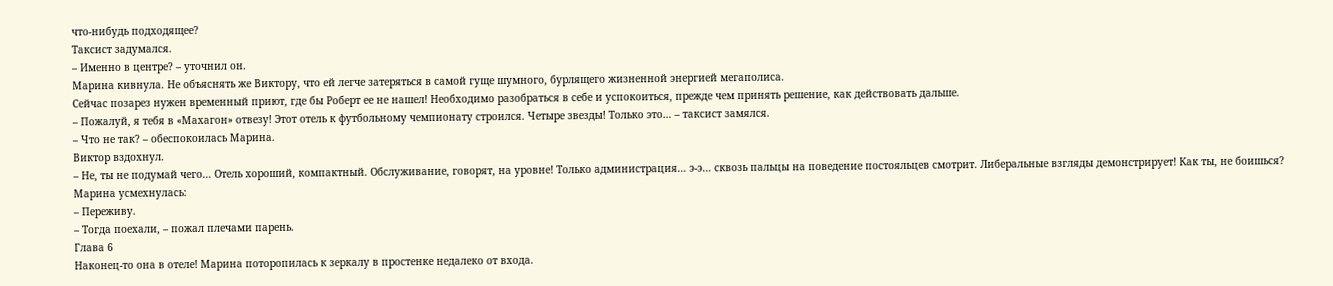что-нибудь подходящее?
Таксист задумался.
– Именно в центре? – уточнил он.
Марина кивнула. Не объяснять же Виктору, что ей легче затеряться в самой гуще шумного, бурлящего жизненной энергией мегаполиса.
Сейчас позарез нужен временный приют, где бы Роберт ее не нашел! Необходимо разобраться в себе и успокоиться, прежде чем принять решение, как действовать дальше.
– Пожалуй, я тебя в «Махагон» отвезу! Этот отель к футбольному чемпионату строился. Четыре звезды! Только это… – таксист замялся.
– Что не так? – обеспокоилась Марина.
Виктор вздохнул.
– Не, ты не подумай чего… Отель хороший, компактный. Обслуживание, говорят, на уровне! Только администрация… э-э… сквозь пальцы на поведение постояльцев смотрит. Либеральные взгляды демонстрирует! Как ты, не боишься?
Марина усмехнулась:
– Переживу.
– Тогда поехали, – пожал плечами парень.
Глава 6
Наконец-то она в отеле! Марина поторопилась к зеркалу в простенке недалеко от входа.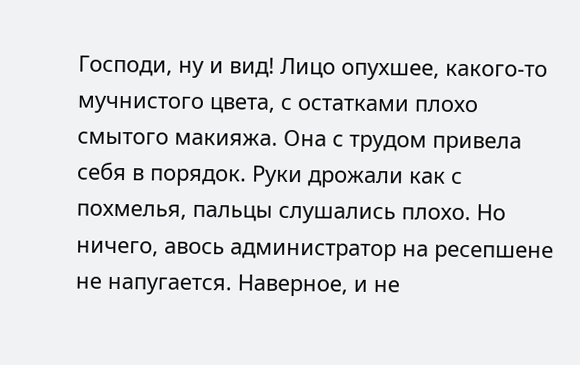Господи, ну и вид! Лицо опухшее, какого-то мучнистого цвета, с остатками плохо смытого макияжа. Она с трудом привела себя в порядок. Руки дрожали как с похмелья, пальцы слушались плохо. Но ничего, авось администратор на ресепшене не напугается. Наверное, и не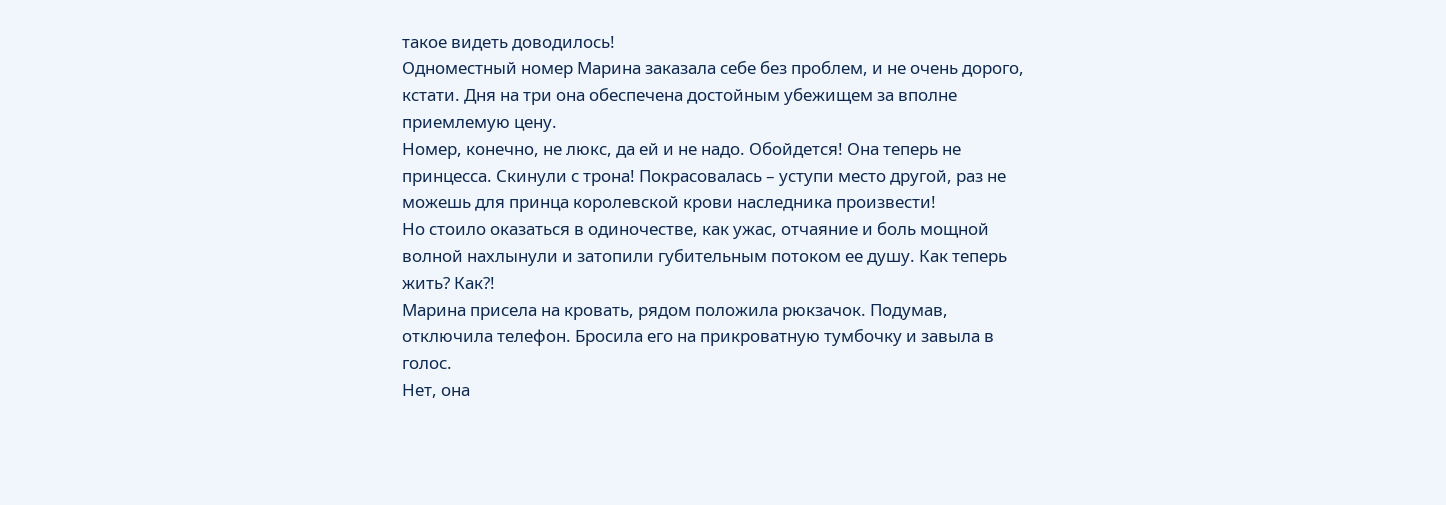такое видеть доводилось!
Одноместный номер Марина заказала себе без проблем, и не очень дорого, кстати. Дня на три она обеспечена достойным убежищем за вполне приемлемую цену.
Номер, конечно, не люкс, да ей и не надо. Обойдется! Она теперь не принцесса. Скинули с трона! Покрасовалась – уступи место другой, раз не можешь для принца королевской крови наследника произвести!
Но стоило оказаться в одиночестве, как ужас, отчаяние и боль мощной волной нахлынули и затопили губительным потоком ее душу. Как теперь жить? Как?!
Марина присела на кровать, рядом положила рюкзачок. Подумав, отключила телефон. Бросила его на прикроватную тумбочку и завыла в голос.
Нет, она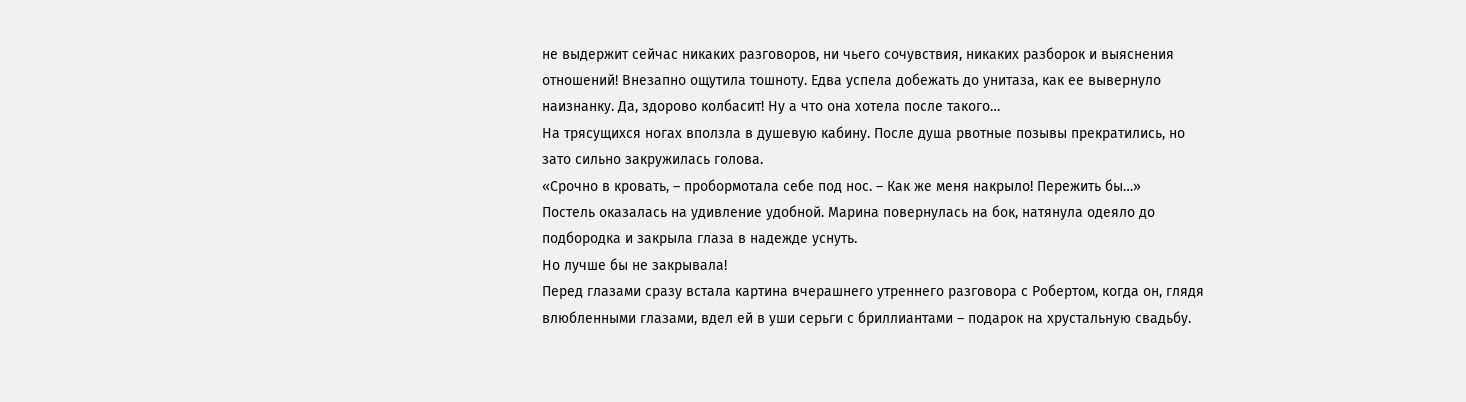не выдержит сейчас никаких разговоров, ни чьего сочувствия, никаких разборок и выяснения отношений! Внезапно ощутила тошноту. Едва успела добежать до унитаза, как ее вывернуло наизнанку. Да, здорово колбасит! Ну а что она хотела после такого…
На трясущихся ногах вползла в душевую кабину. После душа рвотные позывы прекратились, но зато сильно закружилась голова.
«Срочно в кровать, – пробормотала себе под нос. – Как же меня накрыло! Пережить бы…»
Постель оказалась на удивление удобной. Марина повернулась на бок, натянула одеяло до подбородка и закрыла глаза в надежде уснуть.
Но лучше бы не закрывала!
Перед глазами сразу встала картина вчерашнего утреннего разговора с Робертом, когда он, глядя влюбленными глазами, вдел ей в уши серьги с бриллиантами – подарок на хрустальную свадьбу.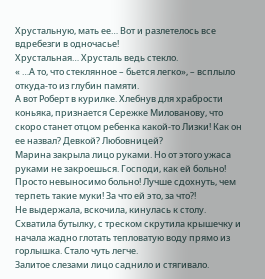Хрустальную, мать ее… Вот и разлетелось все вдребезги в одночасье!
Хрустальная… Хрусталь ведь стекло.
« …А то, что стеклянное – бьется легко», – всплыло откуда-то из глубин памяти.
А вот Роберт в курилке. Хлебнув для храбрости коньяка, признается Сережке Милованову, что скоро станет отцом ребенка какой-то Лизки! Как он ее назвал? Девкой? Любовницей?
Марина закрыла лицо руками. Но от этого ужаса руками не закроешься. Господи, как ей больно! Просто невыносимо больно! Лучше сдохнуть, чем терпеть такие муки! За что ей это, за что?!
Не выдержала, вскочила, кинулась к столу. Схватила бутылку, с треском скрутила крышечку и начала жадно глотать тепловатую воду прямо из горлышка. Стало чуть легче.
Залитое слезами лицо саднило и стягивало.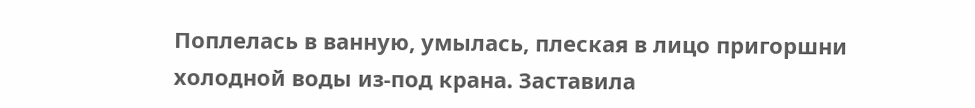Поплелась в ванную, умылась, плеская в лицо пригоршни холодной воды из-под крана. Заставила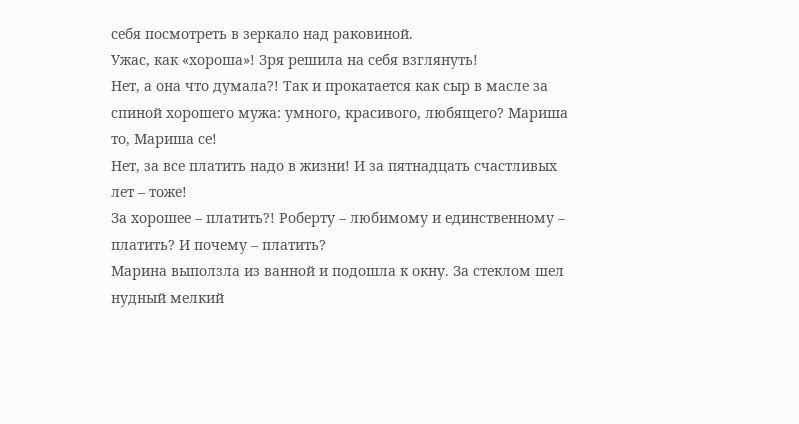себя посмотреть в зеркало над раковиной.
Ужас, как «хороша»! Зря решила на себя взглянуть!
Нет, а она что думала?! Так и прокатается как сыр в масле за спиной хорошего мужа: умного, красивого, любящего? Мариша то, Мариша се!
Нет, за все платить надо в жизни! И за пятнадцать счастливых лет – тоже!
За хорошее – платить?! Роберту – любимому и единственному – платить? И почему – платить?
Марина выползла из ванной и подошла к окну. За стеклом шел нудный мелкий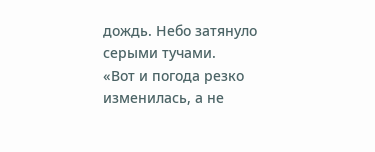дождь. Небо затянуло серыми тучами.
«Вот и погода резко изменилась, а не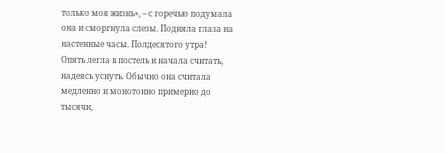только моя жизнь», – с горечью подумала она и сморгнула слезы. Подняла глаза на настенные часы. Полдесятого утра!
Опять легла в постель и начала считать, надеясь уснуть. Обычно она считала медленно и монотонно примерно до тысячи,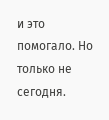и это помогало. Но только не сегодня.